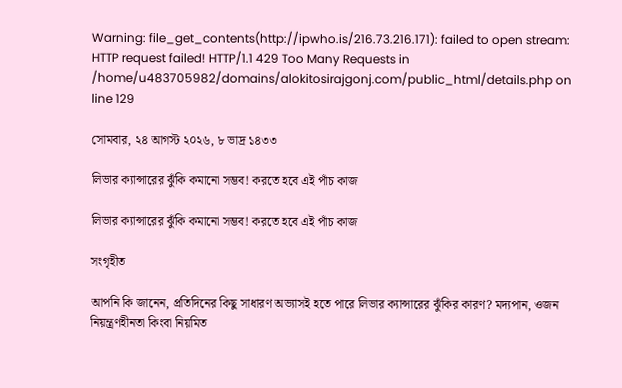Warning: file_get_contents(http://ipwho.is/216.73.216.171): failed to open stream: HTTP request failed! HTTP/1.1 429 Too Many Requests in /home/u483705982/domains/alokitosirajgonj.com/public_html/details.php on line 129

সোমবার, ২৪ আগস্ট ২০২৬, ৮ ভাদ্র ১৪৩৩

লিভার ক্যান্সারের ঝুঁকি কমানো সম্ভব! করতে হবে এই পাঁচ কাজ

লিভার ক্যান্সারের ঝুঁকি কমানো সম্ভব! করতে হবে এই পাঁচ কাজ

সংগৃহীত

আপনি কি জানেন, প্রতিদিনের কিছু সাধারণ অভ্যাসই হতে পারে লিভার ক্যান্সারের ঝুঁকির কারণ? মদ্যপান, ওজন নিয়ন্ত্রণহীনতা কিংবা নিয়মিত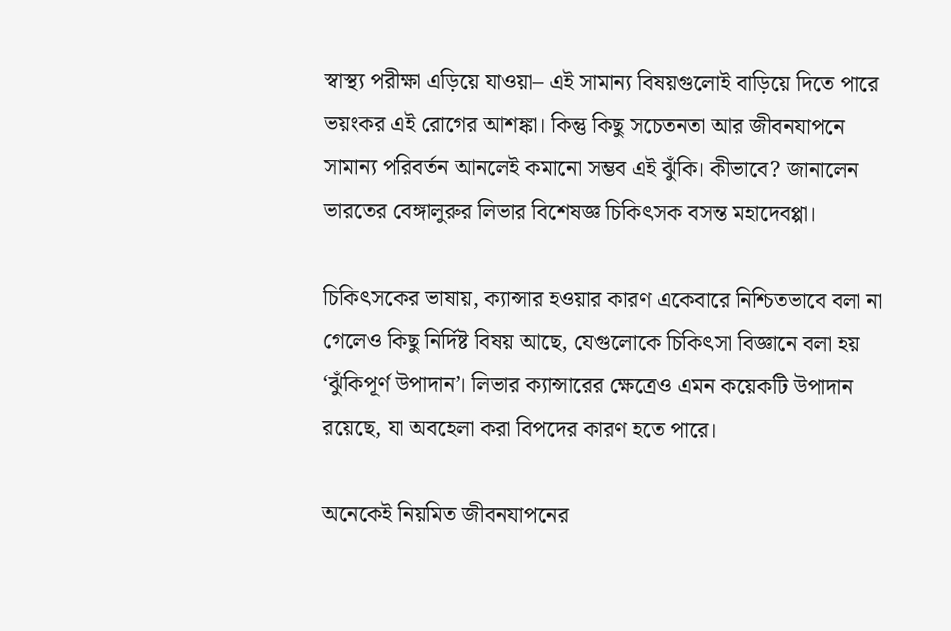স্বাস্থ্য পরীক্ষা এড়িয়ে যাওয়া– এই সামান্য বিষয়গুলোই বাড়িয়ে দিতে পারে ভয়ংকর এই রোগের আশঙ্কা। কিন্তু কিছু সচেতনতা আর জীবনযাপনে সামান্য পরিবর্তন আনলেই কমানো সম্ভব এই ঝুঁকি। কীভাবে? জানালেন ভারতের বেঙ্গালুরুর লিভার বিশেষজ্ঞ চিকিৎসক বসন্ত মহাদেবপ্পা।

চিকিৎসকের ভাষায়, ক্যান্সার হওয়ার কারণ একেবারে নিশ্চিতভাবে বলা না গেলেও কিছু নির্দিষ্ট বিষয় আছে, যেগুলোকে চিকিৎসা বিজ্ঞানে বলা হয় ‘ঝুঁকিপূর্ণ উপাদান’। লিভার ক্যান্সারের ক্ষেত্রেও এমন কয়েকটি উপাদান রয়েছে, যা অবহেলা করা বিপদের কারণ হতে পারে।

অনেকেই নিয়মিত জীবনযাপনের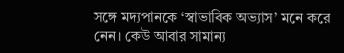সঙ্গে মদ্যপানকে ‘স্বাভাবিক অভ্যাস’ মনে করে নেন। কেউ আবার সামান্য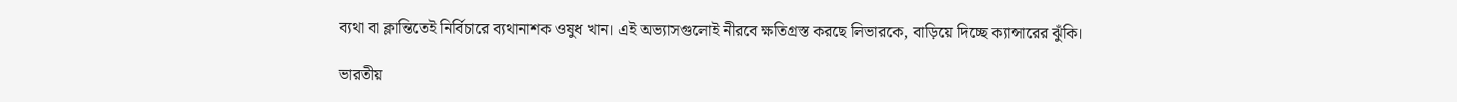ব্যথা বা ক্লান্তিতেই নির্বিচারে ব্যথানাশক ওষুধ খান। এই অভ্যাসগুলোই নীরবে ক্ষতিগ্রস্ত করছে লিভারকে, বাড়িয়ে দিচ্ছে ক্যান্সারের ঝুঁকি।

ভারতীয়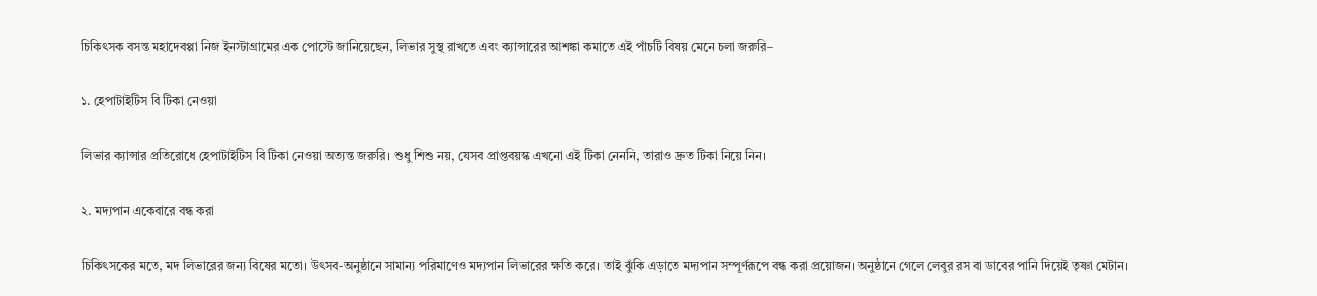চিকিৎসক বসন্ত মহাদেবপ্পা নিজ ইনস্টাগ্রামের এক পোস্টে জানিয়েছেন, লিভার সুস্থ রাখতে এবং ক্যান্সারের আশঙ্কা কমাতে এই পাঁচটি বিষয় মেনে চলা জরুরি–

১. হেপাটাইটিস বি টিকা নেওয়া

লিভার ক্যান্সার প্রতিরোধে হেপাটাইটিস বি টিকা নেওয়া অত্যন্ত জরুরি। শুধু শিশু নয়, যেসব প্রাপ্তবয়স্ক এখনো এই টিকা নেননি, তারাও দ্রুত টিকা নিয়ে নিন।

২. মদ্যপান একেবারে বন্ধ করা

চিকিৎসকের মতে, মদ লিভারের জন্য বিষের মতো। উৎসব-অনুষ্ঠানে সামান্য পরিমাণেও মদ্যপান লিভারের ক্ষতি করে। তাই ঝুঁকি এড়াতে মদ্যপান সম্পূর্ণরূপে বন্ধ করা প্রয়োজন। অনুষ্ঠানে গেলে লেবুর রস বা ডাবের পানি দিয়েই তৃষ্ণা মেটান।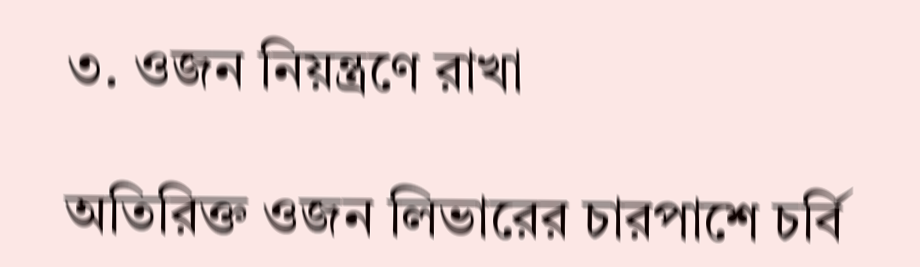৩. ওজন নিয়ন্ত্রণে রাখা

অতিরিক্ত ওজন লিভারের চারপাশে চর্বি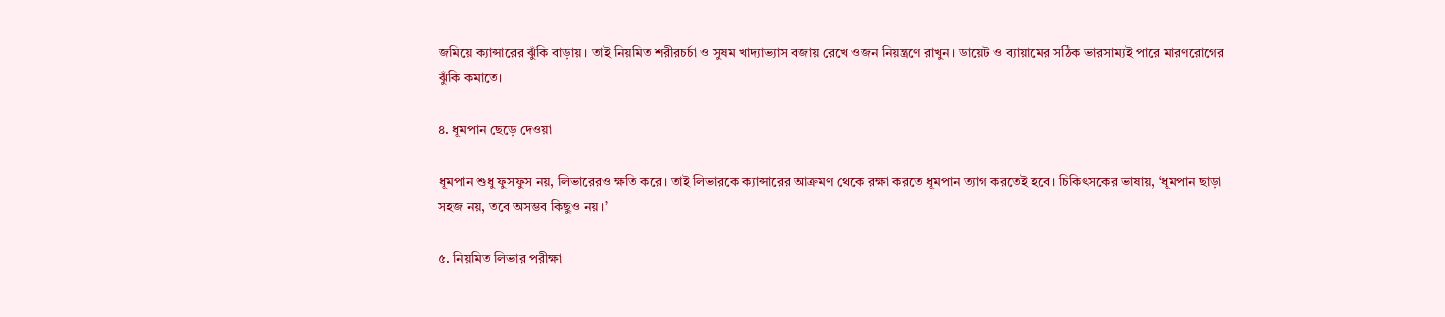জমিয়ে ক্যান্সারের ঝুঁকি বাড়ায়। তাই নিয়মিত শরীরচর্চা ও সুষম খাদ্যাভ্যাস বজায় রেখে ওজন নিয়ন্ত্রণে রাখুন। ডায়েট ও ব্যায়ামের সঠিক ভারসাম্যই পারে মারণরোগের ঝুঁকি কমাতে।

৪. ধূমপান ছেড়ে দেওয়া

ধূমপান শুধু ফুসফুস নয়, লিভারেরও ক্ষতি করে। তাই লিভারকে ক্যান্সারের আক্রমণ থেকে রক্ষা করতে ধূমপান ত্যাগ করতেই হবে। চিকিৎসকের ভাষায়, ‘ধূমপান ছাড়া সহজ নয়, তবে অসম্ভব কিছুও নয়।’

৫. নিয়মিত লিভার পরীক্ষা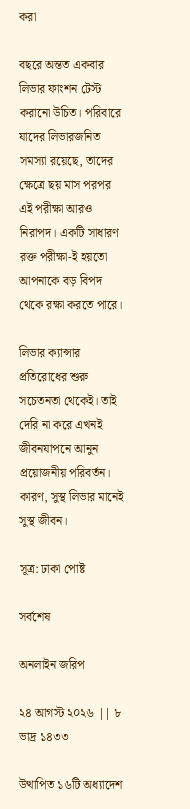করা

বছরে অন্তত একবার লিভার ফাংশন টেস্ট করানো উচিত। পরিবারে যাদের লিভারজনিত সমস্যা রয়েছে, তাদের ক্ষেত্রে ছয় মাস পরপর এই পরীক্ষা আরও নিরাপদ। একটি সাধারণ রক্ত পরীক্ষা-ই হয়তো আপনাকে বড় বিপদ থেকে রক্ষা করতে পারে।

লিভার ক্যান্সার প্রতিরোধের শুরু সচেতনতা থেকেই। তাই দেরি না করে এখনই জীবনযাপনে আনুন প্রয়োজনীয় পরিবর্তন। কারণ, সুস্থ লিভার মানেই সুস্থ জীবন।

সূত্র: ঢাকা পোষ্ট

সর্বশেষ

অনলাইন জরিপ

২৪ আগস্ট ২০২৬ || ৮ ভাদ্র ১৪৩৩

উত্থাপিত ১৬টি অধ্যাদেশ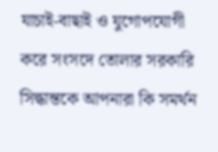যাচাই-বাছাই ও যুগোপযোগী করে সংসদে তোলার সরকারি সিদ্ধান্তকে আপনারা কি সমর্থন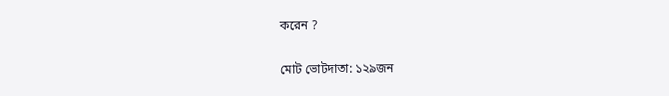করেন ?

মোট ভোটদাতা: ১২৯জন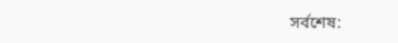সর্বশেষ: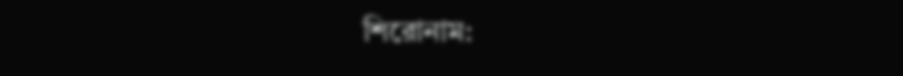শিরোনাম: